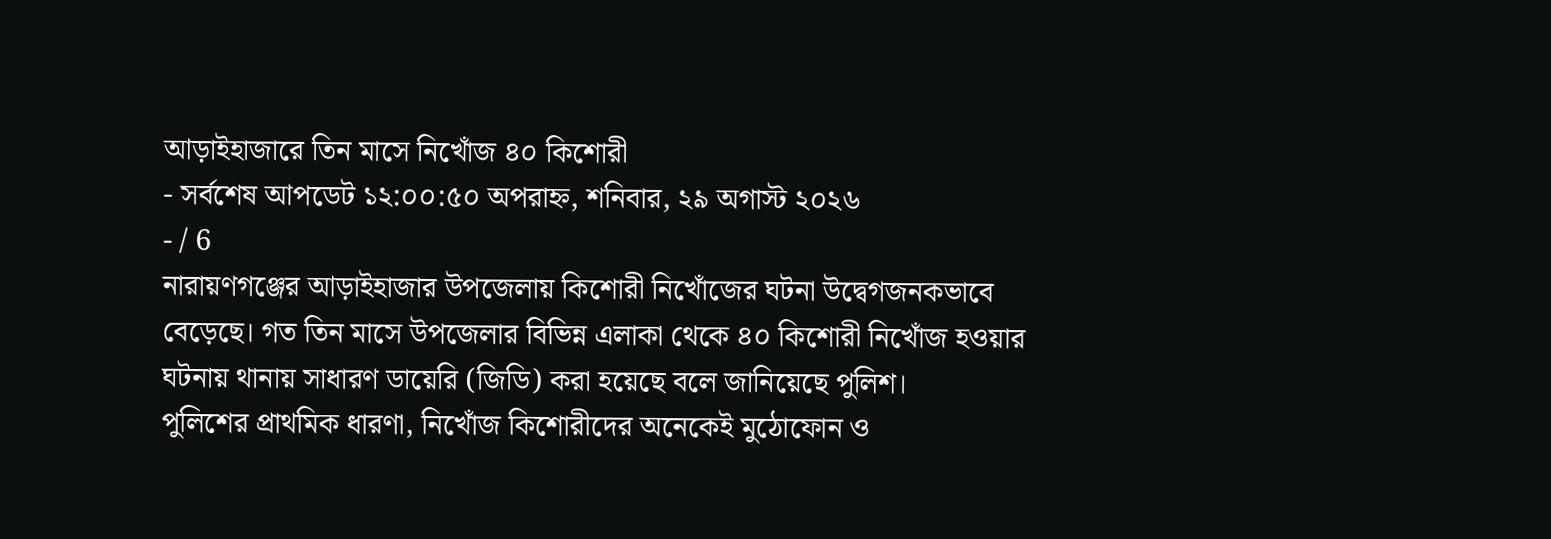আড়াইহাজারে তিন মাসে নিখোঁজ ৪০ কিশোরী
- সর্বশেষ আপডেট ১২:০০:৫০ অপরাহ্ন, শনিবার, ২৯ অগাস্ট ২০২৬
- / 6
নারায়ণগঞ্জের আড়াইহাজার উপজেলায় কিশোরী নিখোঁজের ঘটনা উদ্বেগজনকভাবে বেড়েছে। গত তিন মাসে উপজেলার বিভিন্ন এলাকা থেকে ৪০ কিশোরী নিখোঁজ হওয়ার ঘটনায় থানায় সাধারণ ডায়েরি (জিডি) করা হয়েছে বলে জানিয়েছে পুলিশ।
পুলিশের প্রাথমিক ধারণা, নিখোঁজ কিশোরীদের অনেকেই মুঠোফোন ও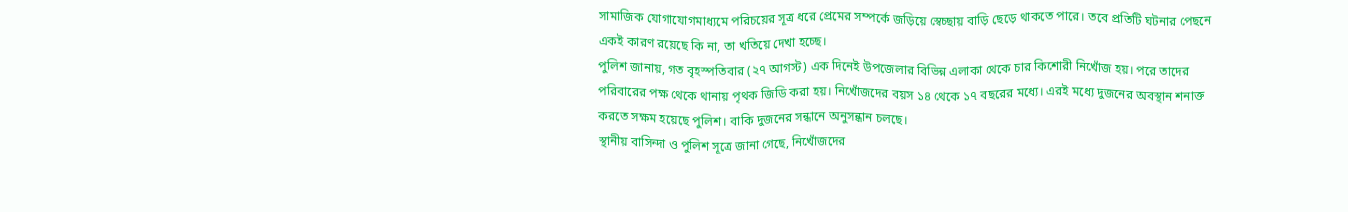সামাজিক যোগাযোগমাধ্যমে পরিচয়ের সূত্র ধরে প্রেমের সম্পর্কে জড়িয়ে স্বেচ্ছায় বাড়ি ছেড়ে থাকতে পারে। তবে প্রতিটি ঘটনার পেছনে একই কারণ রয়েছে কি না, তা খতিয়ে দেখা হচ্ছে।
পুলিশ জানায়, গত বৃহস্পতিবার (২৭ আগস্ট) এক দিনেই উপজেলার বিভিন্ন এলাকা থেকে চার কিশোরী নিখোঁজ হয়। পরে তাদের পরিবারের পক্ষ থেকে থানায় পৃথক জিডি করা হয়। নিখোঁজদের বয়স ১৪ থেকে ১৭ বছরের মধ্যে। এরই মধ্যে দুজনের অবস্থান শনাক্ত করতে সক্ষম হয়েছে পুলিশ। বাকি দুজনের সন্ধানে অনুসন্ধান চলছে।
স্থানীয় বাসিন্দা ও পুলিশ সূত্রে জানা গেছে, নিখোঁজদের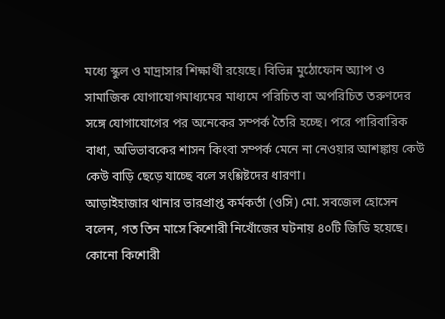মধ্যে স্কুল ও মাদ্রাসার শিক্ষার্থী রয়েছে। বিভিন্ন মুঠোফোন অ্যাপ ও সামাজিক যোগাযোগমাধ্যমের মাধ্যমে পরিচিত বা অপরিচিত তরুণদের সঙ্গে যোগাযোগের পর অনেকের সম্পর্ক তৈরি হচ্ছে। পরে পারিবারিক বাধা, অভিভাবকের শাসন কিংবা সম্পর্ক মেনে না নেওয়ার আশঙ্কায় কেউ কেউ বাড়ি ছেড়ে যাচ্ছে বলে সংশ্লিষ্টদের ধারণা।
আড়াইহাজার থানার ভারপ্রাপ্ত কর্মকর্তা (ওসি) মো. সবজেল হোসেন বলেন, গত তিন মাসে কিশোরী নিখোঁজের ঘটনায় ৪০টি জিডি হয়েছে। কোনো কিশোরী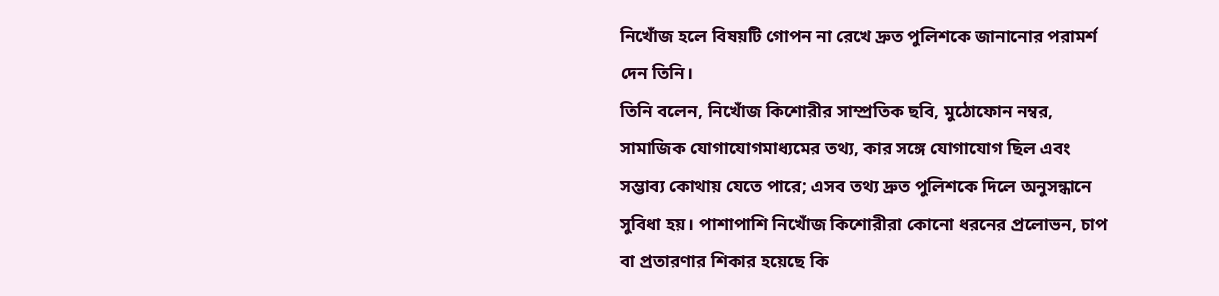নিখোঁজ হলে বিষয়টি গোপন না রেখে দ্রুত পুলিশকে জানানোর পরামর্শ দেন তিনি।
তিনি বলেন, নিখোঁজ কিশোরীর সাম্প্রতিক ছবি, মুঠোফোন নম্বর, সামাজিক যোগাযোগমাধ্যমের তথ্য, কার সঙ্গে যোগাযোগ ছিল এবং সম্ভাব্য কোথায় যেতে পারে; এসব তথ্য দ্রুত পুলিশকে দিলে অনুসন্ধানে সুবিধা হয়। পাশাপাশি নিখোঁজ কিশোরীরা কোনো ধরনের প্রলোভন, চাপ বা প্রতারণার শিকার হয়েছে কি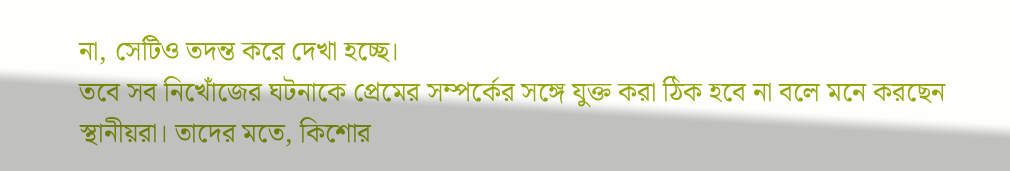না, সেটিও তদন্ত করে দেখা হচ্ছে।
তবে সব নিখোঁজের ঘটনাকে প্রেমের সম্পর্কের সঙ্গে যুক্ত করা ঠিক হবে না বলে মনে করছেন স্থানীয়রা। তাদের মতে, কিশোর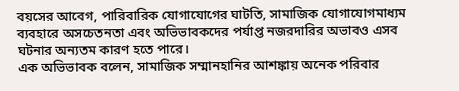বয়সের আবেগ, পারিবারিক যোগাযোগের ঘাটতি, সামাজিক যোগাযোগমাধ্যম ব্যবহারে অসচেতনতা এবং অভিভাবকদের পর্যাপ্ত নজরদারির অভাবও এসব ঘটনার অন্যতম কারণ হতে পারে।
এক অভিভাবক বলেন, সামাজিক সম্মানহানির আশঙ্কায় অনেক পরিবার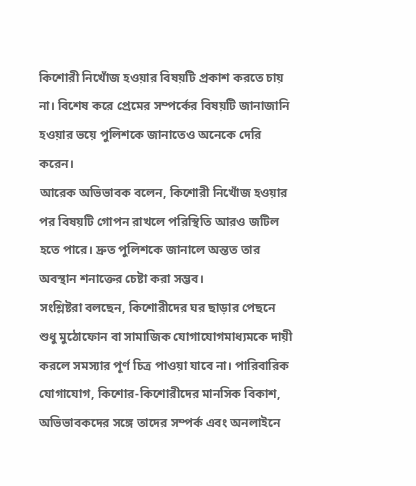কিশোরী নিখোঁজ হওয়ার বিষয়টি প্রকাশ করতে চায় না। বিশেষ করে প্রেমের সম্পর্কের বিষয়টি জানাজানি হওয়ার ভয়ে পুলিশকে জানাতেও অনেকে দেরি করেন।
আরেক অভিভাবক বলেন, কিশোরী নিখোঁজ হওয়ার পর বিষয়টি গোপন রাখলে পরিস্থিতি আরও জটিল হতে পারে। দ্রুত পুলিশকে জানালে অন্তত তার অবস্থান শনাক্তের চেষ্টা করা সম্ভব।
সংশ্লিষ্টরা বলছেন, কিশোরীদের ঘর ছাড়ার পেছনে শুধু মুঠোফোন বা সামাজিক যোগাযোগমাধ্যমকে দায়ী করলে সমস্যার পূর্ণ চিত্র পাওয়া যাবে না। পারিবারিক যোগাযোগ, কিশোর-কিশোরীদের মানসিক বিকাশ, অভিভাবকদের সঙ্গে তাদের সম্পর্ক এবং অনলাইনে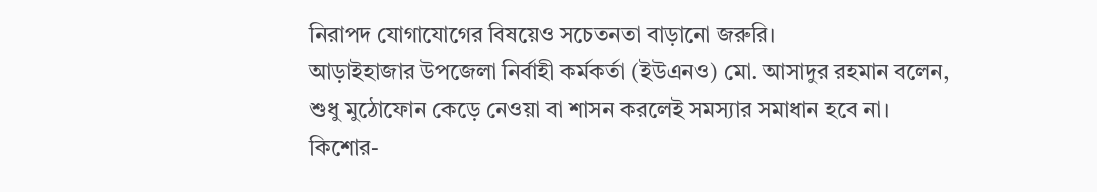নিরাপদ যোগাযোগের বিষয়েও সচেতনতা বাড়ানো জরুরি।
আড়াইহাজার উপজেলা নির্বাহী কর্মকর্তা (ইউএনও) মো. আসাদুর রহমান বলেন, শুধু মুঠোফোন কেড়ে নেওয়া বা শাসন করলেই সমস্যার সমাধান হবে না। কিশোর-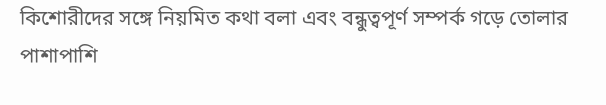কিশোরীদের সঙ্গে নিয়মিত কথা বলা এবং বন্ধুত্বপূর্ণ সম্পর্ক গড়ে তোলার পাশাপাশি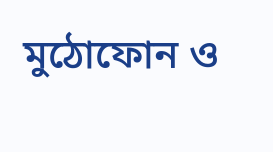মুঠোফোন ও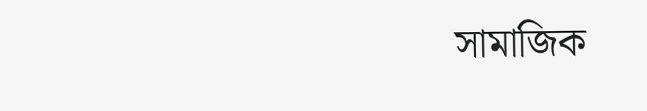সামাজিক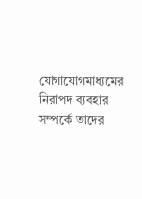যোগাযোগমাধ্যমের নিরাপদ ব্যবহার সম্পর্কে তাদের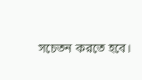সচেতন করতে হবে।